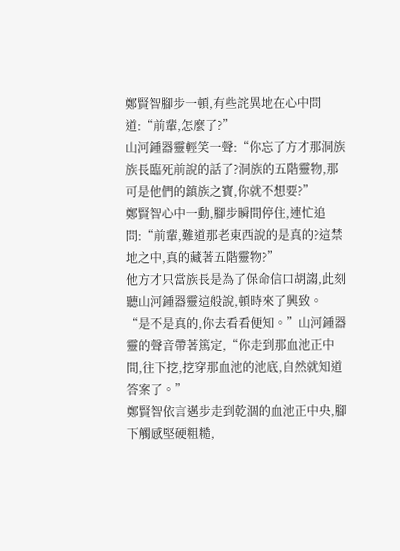鄭賢智腳步一頓,有些詫異地在心中問道:“前輩,怎麼了?”
山河鍾器靈輕笑一聲:“你忘了方才那洞族族長臨死前說的話了?洞族的五階靈物,那可是他們的鎮族之寶,你就不想要?”
鄭賢智心中一動,腳步瞬間停住,連忙追問:“前輩,難道那老東西說的是真的?這禁地之中,真的藏著五階靈物?”
他方才只當族長是為了保命信口胡謅,此刻聽山河鍾器靈這般說,頓時來了興致。
“是不是真的,你去看看便知。”山河鍾器靈的聲音帶著篤定,“你走到那血池正中間,往下挖,挖穿那血池的池底,自然就知道答案了。”
鄭賢智依言邁步走到乾涸的血池正中央,腳下觸感堅硬粗糙,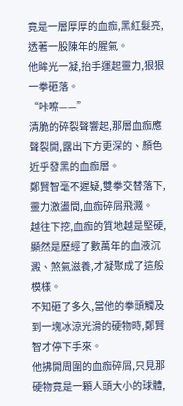竟是一層厚厚的血痂,黑紅髮亮,透著一股陳年的腥氣。
他眸光一凝,抬手運起靈力,狠狠一拳砸落。
“咔嚓——”
清脆的碎裂聲響起,那層血痂應聲裂開,露出下方更深的、顏色近乎發黑的血痂層。
鄭賢智毫不遲疑,雙拳交替落下,靈力激盪間,血痂碎屑飛濺。
越往下挖,血痂的質地越是堅硬,顯然是歷經了數萬年的血液沉澱、煞氣滋養,才凝聚成了這般模樣。
不知砸了多久,當他的拳頭觸及到一塊冰涼光滑的硬物時,鄭賢智才停下手來。
他拂開周圍的血痂碎屑,只見那硬物竟是一顆人頭大小的球體,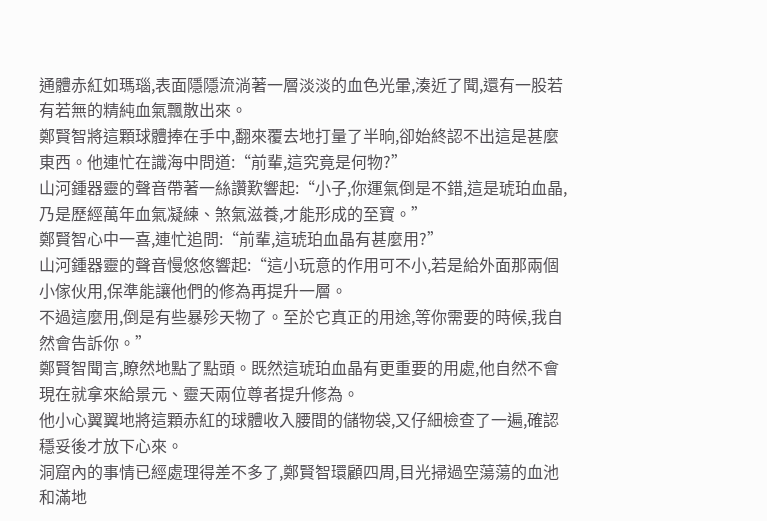通體赤紅如瑪瑙,表面隱隱流淌著一層淡淡的血色光暈,湊近了聞,還有一股若有若無的精純血氣飄散出來。
鄭賢智將這顆球體捧在手中,翻來覆去地打量了半晌,卻始終認不出這是甚麼東西。他連忙在識海中問道:“前輩,這究竟是何物?”
山河鍾器靈的聲音帶著一絲讚歎響起:“小子,你運氣倒是不錯,這是琥珀血晶,乃是歷經萬年血氣凝練、煞氣滋養,才能形成的至寶。”
鄭賢智心中一喜,連忙追問:“前輩,這琥珀血晶有甚麼用?”
山河鍾器靈的聲音慢悠悠響起:“這小玩意的作用可不小,若是給外面那兩個小傢伙用,保準能讓他們的修為再提升一層。
不過這麼用,倒是有些暴殄天物了。至於它真正的用途,等你需要的時候,我自然會告訴你。”
鄭賢智聞言,瞭然地點了點頭。既然這琥珀血晶有更重要的用處,他自然不會現在就拿來給景元、靈天兩位尊者提升修為。
他小心翼翼地將這顆赤紅的球體收入腰間的儲物袋,又仔細檢查了一遍,確認穩妥後才放下心來。
洞窟內的事情已經處理得差不多了,鄭賢智環顧四周,目光掃過空蕩蕩的血池和滿地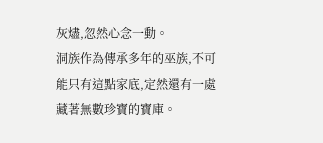灰燼,忽然心念一動。
洞族作為傳承多年的巫族,不可能只有這點家底,定然還有一處藏著無數珍寶的寶庫。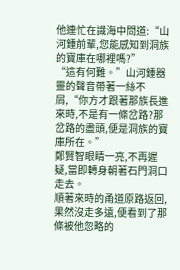他連忙在識海中問道:“山河鍾前輩,您能感知到洞族的寶庫在哪裡嗎?”
“這有何難。”山河鍾器靈的聲音帶著一絲不屑,“你方才跟著那族長進來時,不是有一條岔路?那岔路的盡頭,便是洞族的寶庫所在。”
鄭賢智眼睛一亮,不再遲疑,當即轉身朝著石門洞口走去。
順著來時的甬道原路返回,果然沒走多遠,便看到了那條被他忽略的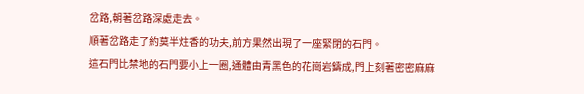岔路,朝著岔路深處走去。
順著岔路走了約莫半炷香的功夫,前方果然出現了一座緊閉的石門。
這石門比禁地的石門要小上一圈,通體由青黑色的花崗岩鑄成,門上刻著密密麻麻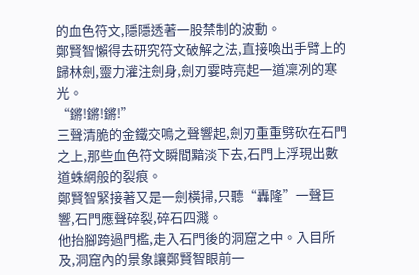的血色符文,隱隱透著一股禁制的波動。
鄭賢智懶得去研究符文破解之法,直接喚出手臂上的歸林劍,靈力灌注劍身,劍刃霎時亮起一道凜冽的寒光。
“鏘!鏘!鏘!”
三聲清脆的金鐵交鳴之聲響起,劍刃重重劈砍在石門之上,那些血色符文瞬間黯淡下去,石門上浮現出數道蛛網般的裂痕。
鄭賢智緊接著又是一劍橫掃,只聽“轟隆”一聲巨響,石門應聲碎裂,碎石四濺。
他抬腳跨過門檻,走入石門後的洞窟之中。入目所及,洞窟內的景象讓鄭賢智眼前一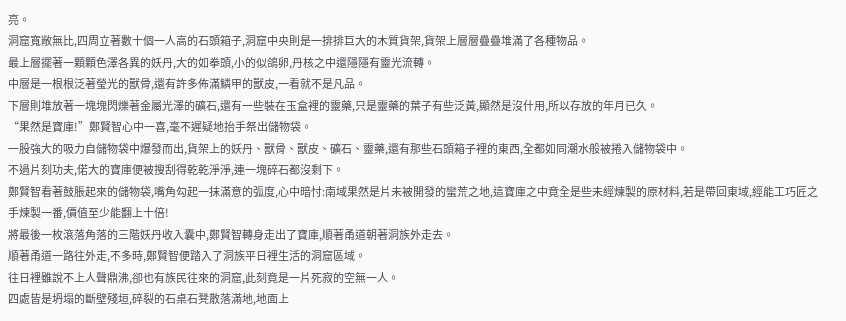亮。
洞窟寬敞無比,四周立著數十個一人高的石頭箱子,洞窟中央則是一排排巨大的木質貨架,貨架上層層疊疊堆滿了各種物品。
最上層擺著一顆顆色澤各異的妖丹,大的如拳頭,小的似鴿卵,丹核之中還隱隱有靈光流轉。
中層是一根根泛著瑩光的獸骨,還有許多佈滿鱗甲的獸皮,一看就不是凡品。
下層則堆放著一塊塊閃爍著金屬光澤的礦石,還有一些裝在玉盒裡的靈藥,只是靈藥的葉子有些泛黃,顯然是沒什用,所以存放的年月已久。
“果然是寶庫!”鄭賢智心中一喜,毫不遲疑地抬手祭出儲物袋。
一股強大的吸力自儲物袋中爆發而出,貨架上的妖丹、獸骨、獸皮、礦石、靈藥,還有那些石頭箱子裡的東西,全都如同潮水般被捲入儲物袋中。
不過片刻功夫,偌大的寶庫便被搜刮得乾乾淨淨,連一塊碎石都沒剩下。
鄭賢智看著鼓脹起來的儲物袋,嘴角勾起一抹滿意的弧度,心中暗忖:南域果然是片未被開發的蠻荒之地,這寶庫之中竟全是些未經煉製的原材料,若是帶回東域,經能工巧匠之手煉製一番,價值至少能翻上十倍!
將最後一枚滾落角落的三階妖丹收入囊中,鄭賢智轉身走出了寶庫,順著甬道朝著洞族外走去。
順著甬道一路往外走,不多時,鄭賢智便踏入了洞族平日裡生活的洞窟區域。
往日裡雖說不上人聲鼎沸,卻也有族民往來的洞窟,此刻竟是一片死寂的空無一人。
四處皆是坍塌的斷壁殘垣,碎裂的石桌石凳散落滿地,地面上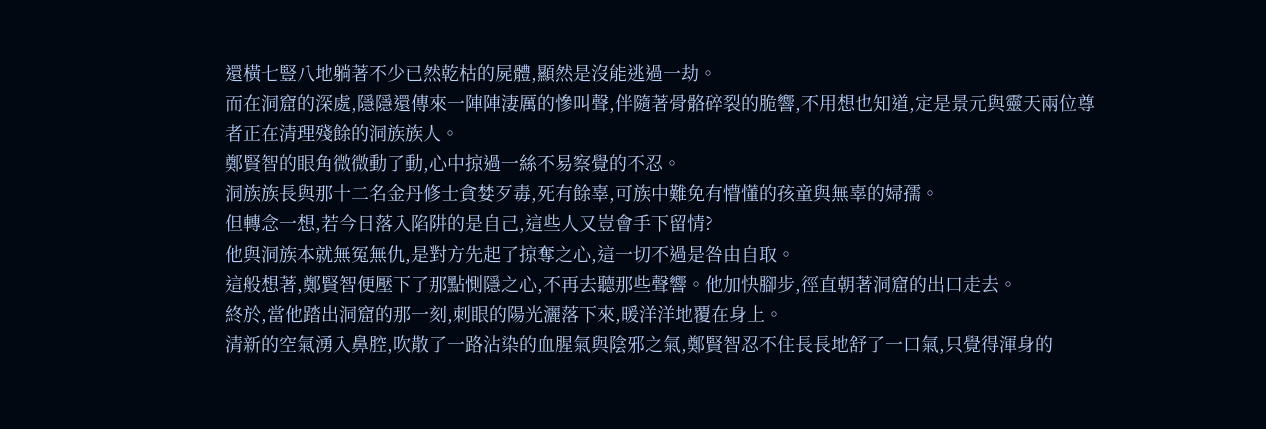還橫七豎八地躺著不少已然乾枯的屍體,顯然是沒能逃過一劫。
而在洞窟的深處,隱隱還傳來一陣陣淒厲的慘叫聲,伴隨著骨骼碎裂的脆響,不用想也知道,定是景元與靈天兩位尊者正在清理殘餘的洞族族人。
鄭賢智的眼角微微動了動,心中掠過一絲不易察覺的不忍。
洞族族長與那十二名金丹修士貪婪歹毒,死有餘辜,可族中難免有懵懂的孩童與無辜的婦孺。
但轉念一想,若今日落入陷阱的是自己,這些人又豈會手下留情?
他與洞族本就無冤無仇,是對方先起了掠奪之心,這一切不過是咎由自取。
這般想著,鄭賢智便壓下了那點惻隱之心,不再去聽那些聲響。他加快腳步,徑直朝著洞窟的出口走去。
終於,當他踏出洞窟的那一刻,刺眼的陽光灑落下來,暖洋洋地覆在身上。
清新的空氣湧入鼻腔,吹散了一路沾染的血腥氣與陰邪之氣,鄭賢智忍不住長長地舒了一口氣,只覺得渾身的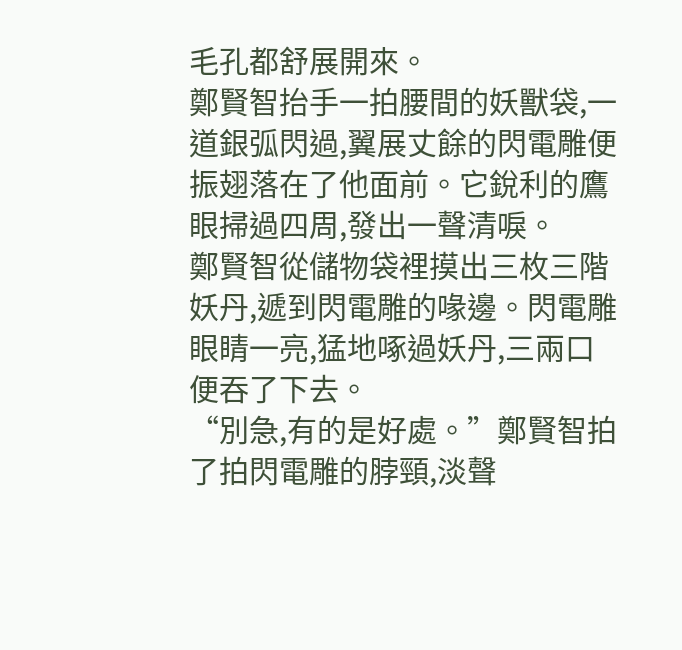毛孔都舒展開來。
鄭賢智抬手一拍腰間的妖獸袋,一道銀弧閃過,翼展丈餘的閃電雕便振翅落在了他面前。它銳利的鷹眼掃過四周,發出一聲清唳。
鄭賢智從儲物袋裡摸出三枚三階妖丹,遞到閃電雕的喙邊。閃電雕眼睛一亮,猛地啄過妖丹,三兩口便吞了下去。
“別急,有的是好處。”鄭賢智拍了拍閃電雕的脖頸,淡聲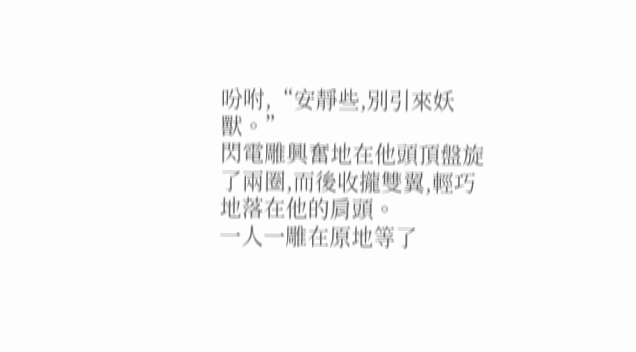吩咐,“安靜些,別引來妖獸。”
閃電雕興奮地在他頭頂盤旋了兩圈,而後收攏雙翼,輕巧地落在他的肩頭。
一人一雕在原地等了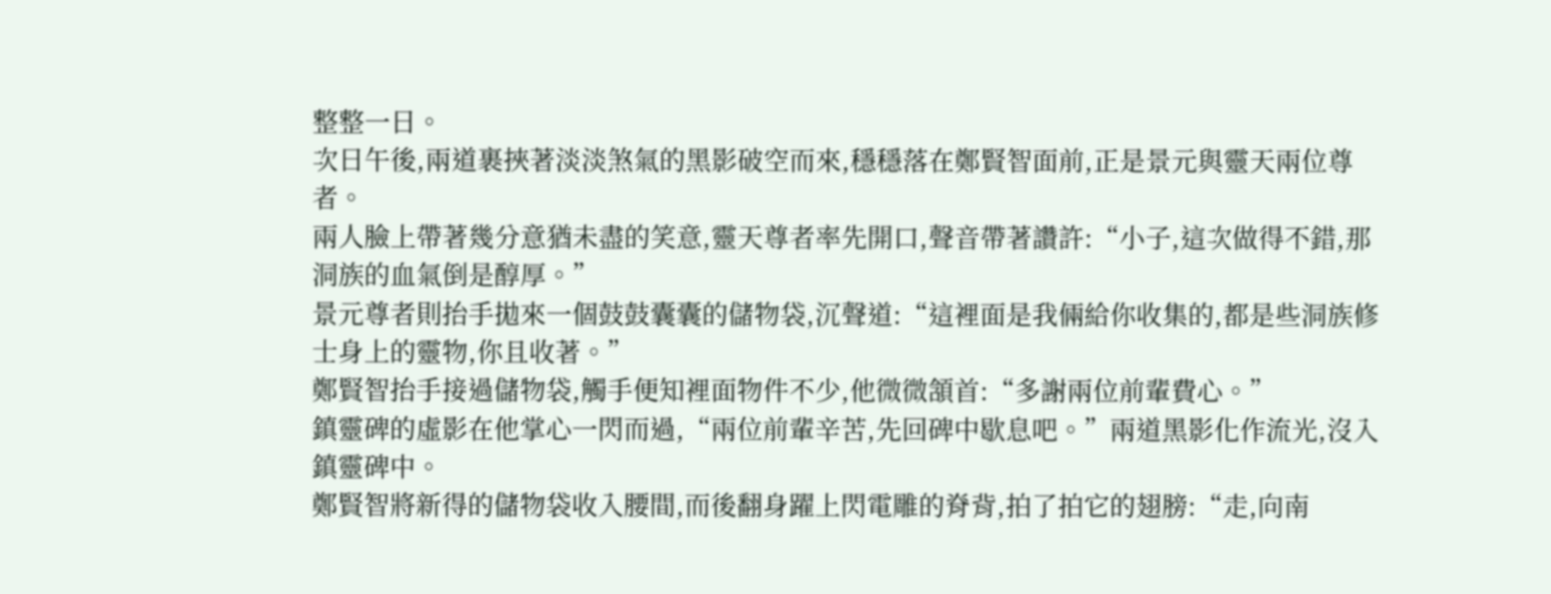整整一日。
次日午後,兩道裹挾著淡淡煞氣的黑影破空而來,穩穩落在鄭賢智面前,正是景元與靈天兩位尊者。
兩人臉上帶著幾分意猶未盡的笑意,靈天尊者率先開口,聲音帶著讚許:“小子,這次做得不錯,那洞族的血氣倒是醇厚。”
景元尊者則抬手拋來一個鼓鼓囊囊的儲物袋,沉聲道:“這裡面是我倆給你收集的,都是些洞族修士身上的靈物,你且收著。”
鄭賢智抬手接過儲物袋,觸手便知裡面物件不少,他微微頷首:“多謝兩位前輩費心。”
鎮靈碑的虛影在他掌心一閃而過,“兩位前輩辛苦,先回碑中歇息吧。”兩道黑影化作流光,沒入鎮靈碑中。
鄭賢智將新得的儲物袋收入腰間,而後翻身躍上閃電雕的脊背,拍了拍它的翅膀:“走,向南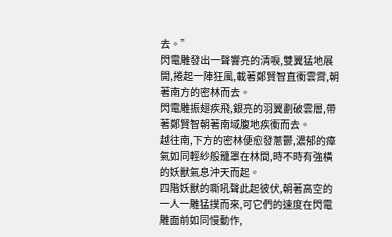去。”
閃電雕發出一聲響亮的清唳,雙翼猛地展開,捲起一陣狂風,載著鄭賢智直衝雲霄,朝著南方的密林而去。
閃電雕振翅疾飛,銀亮的羽翼劃破雲層,帶著鄭賢智朝著南域腹地疾衝而去。
越往南,下方的密林便愈發蔥鬱,濃郁的瘴氣如同輕紗般籠罩在林間,時不時有強橫的妖獸氣息沖天而起。
四階妖獸的嘶吼聲此起彼伏,朝著高空的一人一雕猛撲而來,可它們的速度在閃電雕面前如同慢動作,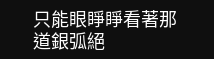只能眼睜睜看著那道銀弧絕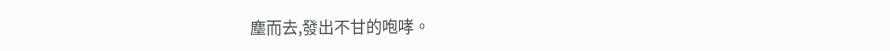塵而去,發出不甘的咆哮。